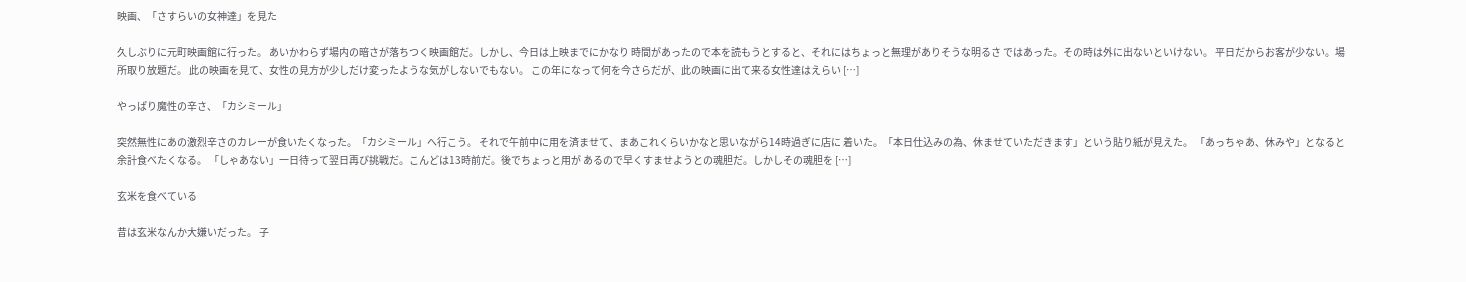映画、「さすらいの女神達」を見た

久しぶりに元町映画館に行った。 あいかわらず場内の暗さが落ちつく映画館だ。しかし、今日は上映までにかなり 時間があったので本を読もうとすると、それにはちょっと無理がありそうな明るさ ではあった。その時は外に出ないといけない。 平日だからお客が少ない。場所取り放題だ。 此の映画を見て、女性の見方が少しだけ変ったような気がしないでもない。 この年になって何を今さらだが、此の映画に出て来る女性達はえらい […]

やっぱり魔性の辛さ、「カシミール」

突然無性にあの激烈辛さのカレーが食いたくなった。「カシミール」へ行こう。 それで午前中に用を済ませて、まあこれくらいかなと思いながら14時過ぎに店に 着いた。「本日仕込みの為、休ませていただきます」という貼り紙が見えた。 「あっちゃあ、休みや」となると余計食べたくなる。 「しゃあない」一日待って翌日再び挑戦だ。こんどは13時前だ。後でちょっと用が あるので早くすませようとの魂胆だ。しかしその魂胆を […]

玄米を食べている

昔は玄米なんか大嫌いだった。 子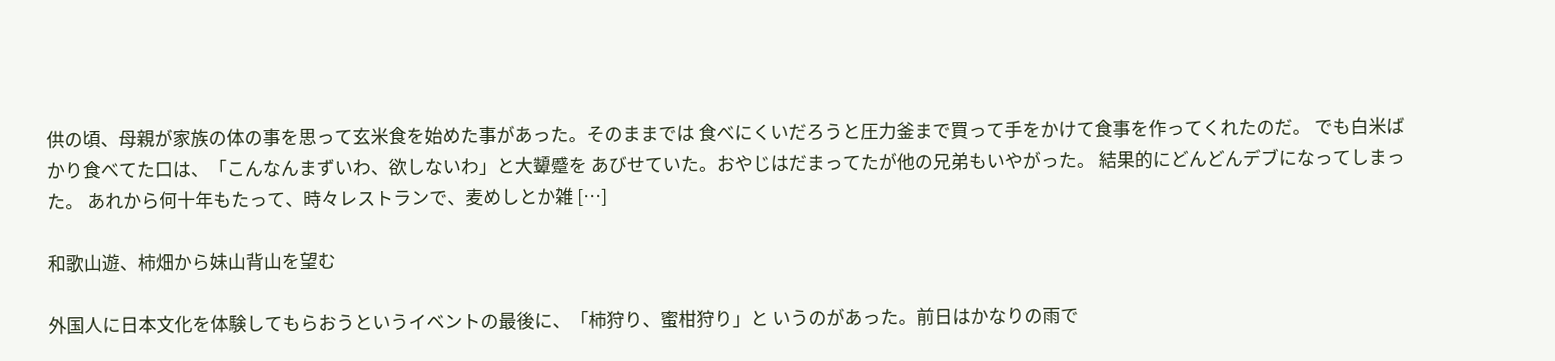供の頃、母親が家族の体の事を思って玄米食を始めた事があった。そのままでは 食べにくいだろうと圧力釜まで買って手をかけて食事を作ってくれたのだ。 でも白米ばかり食べてた口は、「こんなんまずいわ、欲しないわ」と大顰蹙を あびせていた。おやじはだまってたが他の兄弟もいやがった。 結果的にどんどんデブになってしまった。 あれから何十年もたって、時々レストランで、麦めしとか雑 […]

和歌山遊、柿畑から妹山背山を望む

外国人に日本文化を体験してもらおうというイベントの最後に、「柿狩り、蜜柑狩り」と いうのがあった。前日はかなりの雨で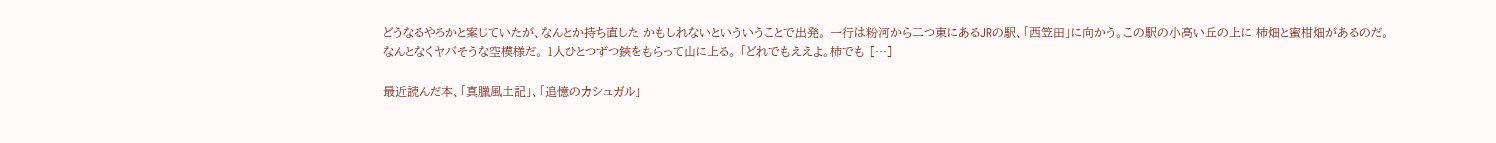どうなるやろかと案じていたが、なんとか持ち直した かもしれないといういうことで出発。 一行は粉河から二つ東にあるJRの駅、「西笠田」に向かう。この駅の小高い丘の上に 柿畑と蜜柑畑があるのだ。なんとなくヤバそうな空模様だ。 1人ひとつずつ鋏をもらって山に上る。 「どれでもええよ。柿でも […]

最近読んだ本、「真臘風土記」、「追憶のカシュガル」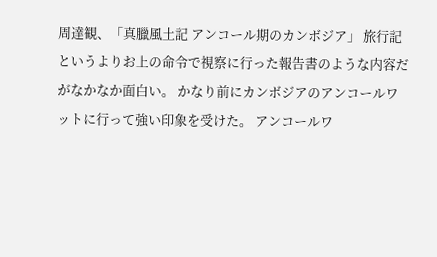周達観、「真臘風土記 アンコール期のカンボジア」 旅行記というよりお上の命令で視察に行った報告書のような内容だがなかなか面白い。 かなり前にカンボジアのアンコールワットに行って強い印象を受けた。 アンコールワ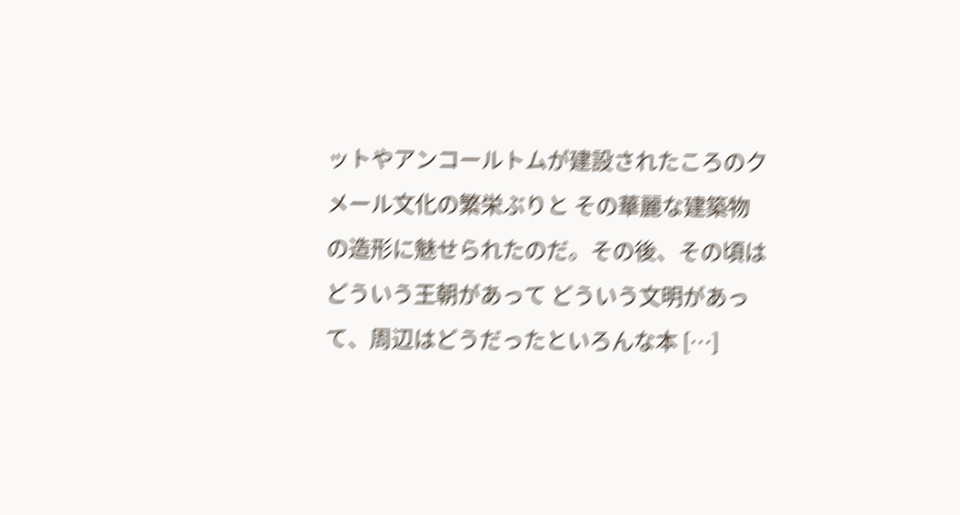ットやアンコールトムが建設されたころのクメール文化の繁栄ぶりと その華麗な建築物の造形に魅せられたのだ。その後、その頃はどういう王朝があって どういう文明があって、周辺はどうだったといろんな本 […]